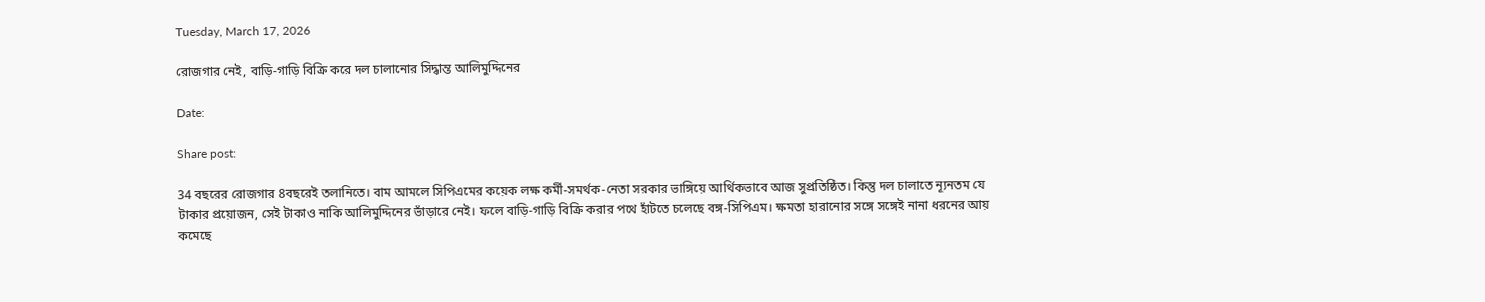Tuesday, March 17, 2026

রোজগার নেই, বাড়ি-গাড়ি বিক্রি করে দল চালানোর সিদ্ধান্ত আলিমুদ্দিনের

Date:

Share post:

34 বছরের রোজগার 8বছরেই তলানিতে। বাম আমলে সিপিএমের কয়েক লক্ষ কর্মী-সমর্থক-নেতা সরকার ভাঙ্গিয়ে আর্থিকভাবে আজ সুপ্রতিষ্ঠিত। কিন্তু দল চালাতে ন্যূনতম যে টাকার প্রয়োজন, সেই টাকাও নাকি আলিমুদ্দিনের ভাঁড়ারে নেই। ফলে বাড়ি-গাড়ি বিক্রি করার পথে হাঁটতে চলেছে বঙ্গ-সিপিএম। ক্ষমতা হারানোর সঙ্গে সঙ্গেই নানা ধরনের আয় কমেছে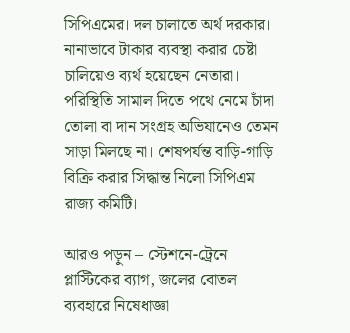সিপিএমের। দল চালাতে অর্থ দরকার। নানাভাবে টাকার ব্যবস্থা করার চেষ্টা চালিয়েও ব্যর্থ হয়েছেন নেতারা। পরিস্থিতি সামাল দিতে পথে নেমে চাঁদা তোলা বা দান সংগ্রহ অভিযানেও তেমন সাড়া মিলছে না। শেষপর্যন্ত বাড়ি-গাড়ি বিক্রি করার সিদ্ধান্ত নিলো সিপিএম রাজ্য কমিটি।

আরও পড়ুন – স্টেশনে-ট্রেনে প্লাস্টিকের ব্যাগ, জলের বোতল ব্যবহারে নিষেধাজ্ঞা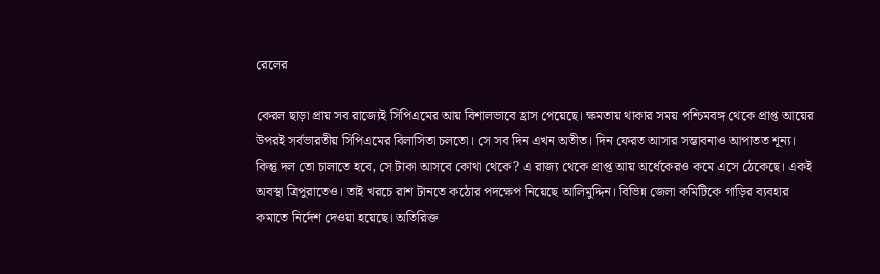রেলের

কেরল ছাড়া প্রায় সব রাজ্যেই সিপিএমের আয় বিশালভাবে হ্রাস পেয়েছে। ক্ষমতায় থাকার সময় পশ্চিমবঙ্গ থেকে প্রাপ্ত আয়ের উপরই সর্বভারতীয় সিপিএমের বিলাসিতা চলতো। সে সব দিন এখন অতীত। দিন ফেরত আসার সম্ভাবনাও আপাতত শূন্য। কিন্তু দল তো চালাতে হবে, সে টাকা আসবে কোথা থেকে? এ রাজ্য থেকে প্রাপ্ত আয় অর্ধেকেরও কমে এসে ঠেকেছে। একই অবস্থা ত্রিপুরাতেও। তাই খরচে রাশ টানতে কঠোর পদক্ষেপ নিয়েছে আলিমুদ্দিন। বিভিন্ন জেলা কমিটিকে গাড়ির ব্যবহার কমাতে নির্দেশ দেওয়া হয়েছে। অতিরিক্ত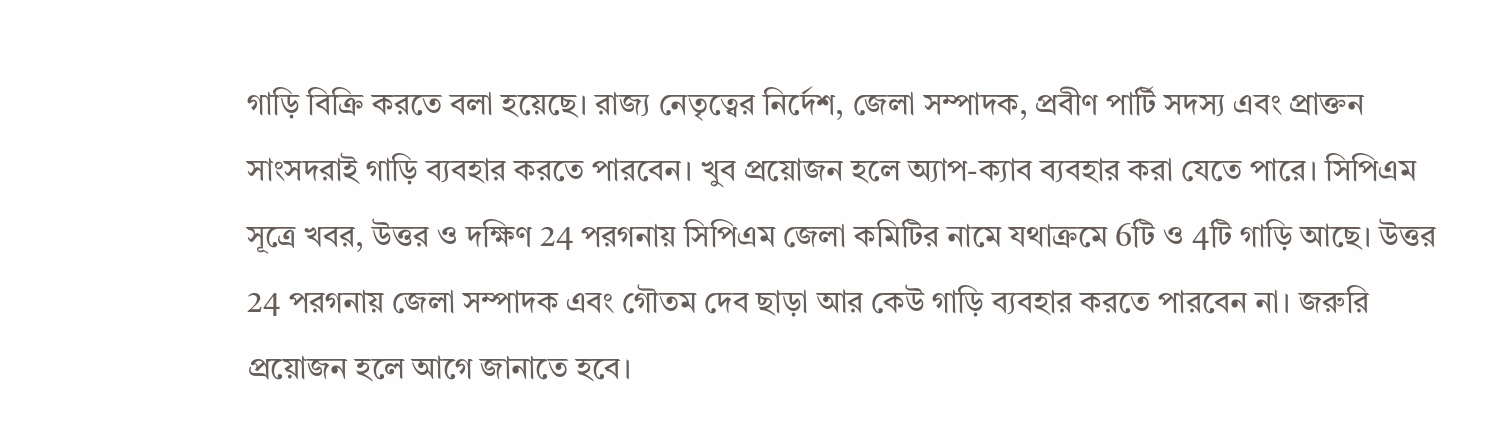গাড়ি বিক্রি করতে বলা হয়েছে। রাজ্য নেতৃত্বের নির্দেশ, জেলা সম্পাদক, প্রবীণ পার্টি সদস্য এবং প্রাক্তন সাংসদরাই গাড়ি ব্যবহার করতে পারবেন। খুব প্রয়োজন হলে অ্যাপ-ক্যাব ব্যবহার করা যেতে পারে। সিপিএম সূত্রে খবর, উত্তর ও দক্ষিণ 24 পরগনায় সিপিএম জেলা কমিটির নামে যথাক্রমে 6টি ও 4টি গাড়ি আছে। উত্তর 24 পরগনায় জেলা সম্পাদক এবং গৌতম দেব ছাড়া আর কেউ গাড়ি ব্যবহার করতে পারবেন না। জরুরি প্রয়োজন হলে আগে জানাতে হবে।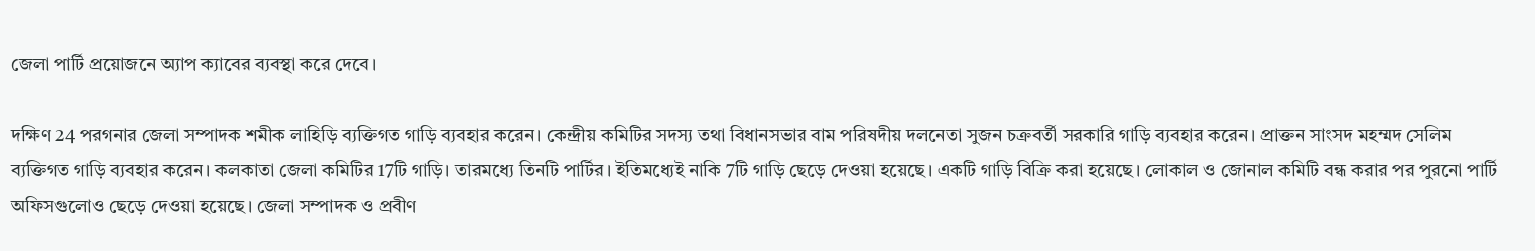জেলা পার্টি প্রয়োজনে অ্যাপ ক্যাবের ব্যবস্থা করে দেবে।

দক্ষিণ 24 পরগনার জেলা সম্পাদক শমীক লাহিড়ি ব্যক্তিগত গাড়ি ব্যবহার করেন। কেন্দ্রীয় কমিটির সদস্য তথা বিধানসভার বাম পরিষদীয় দলনেতা সুজন চক্রবর্তী সরকারি গাড়ি ব্যবহার করেন। প্রাক্তন সাংসদ মহম্মদ সেলিম ব্যক্তিগত গাড়ি ব্যবহার করেন। কলকাতা জেলা কমিটির 17টি গাড়ি। তারমধ্যে তিনটি পার্টির। ইতিমধ্যেই নাকি 7টি গাড়ি ছেড়ে দেওয়া হয়েছে। একটি গাড়ি বিক্রি করা হয়েছে। লোকাল ও জোনাল কমিটি বন্ধ করার পর পুরনো পার্টি অফিসগুলোও ছেড়ে দেওয়া হয়েছে। জেলা সম্পাদক ও প্রবীণ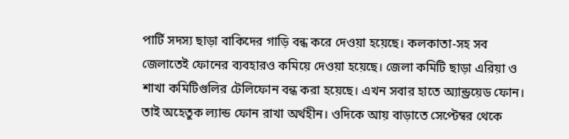পার্টি সদস্য ছাড়া বাকিদের গাড়ি বন্ধ করে দেওয়া হয়েছে। কলকাতা-সহ সব জেলাতেই ফোনের ব্যবহারও কমিয়ে দেওয়া হয়েছে। জেলা কমিটি ছাড়া এরিয়া ও শাখা কমিটিগুলির টেলিফোন বন্ধ করা হয়েছে। এখন সবার হাতে অ্যান্ড্রয়েড ফোন। তাই অহেতুক ল্যান্ড ফোন রাখা অর্থহীন। ওদিকে আয় বাড়াতে সেপ্টেম্বর থেকে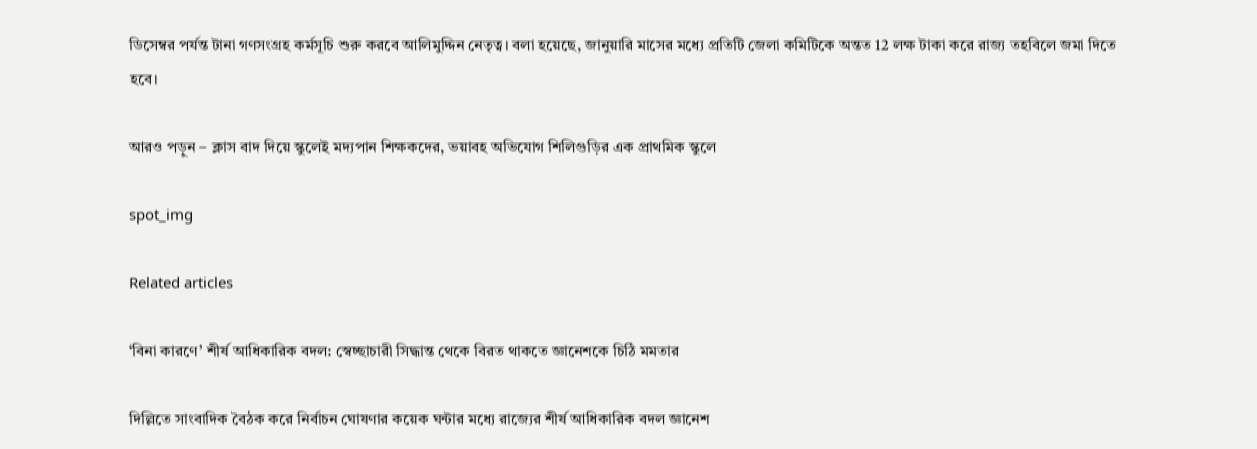ডিসেম্বর পর্যন্ত টানা গণসংগ্রহ কর্মসূচি শুরু করবে আলিমুদ্দিন নেতৃত্ব। বলা হয়েছে, জানুয়ারি মাসের মধ্যে প্রতিটি জেলা কমিটিকে অন্তত 12 লক্ষ টাকা করে রাজ্য তহবিলে জমা দিতে হবে।

আরও পড়ুন – ক্লাস বাদ দিয়ে স্কুলেই মদ্যপান শিক্ষকদের, ভয়াবহ অভিযোগ শিলিগুড়ির এক প্রাথমিক স্কুলে

spot_img

Related articles

‘বিনা কারণে’ শীর্ষ আধিকারিক বদল: স্বেচ্ছাচারী সিদ্ধান্ত থেকে বিরত থাকতে জ্ঞানেশকে চিঠি মমতার

দিল্লিতে সাংবাদিক বৈঠক করে নির্বাচন ঘোষণার কয়েক ঘন্টার মধ্যে রাজ্যের শীর্ষ আধিকারিক বদল জ্ঞানেশ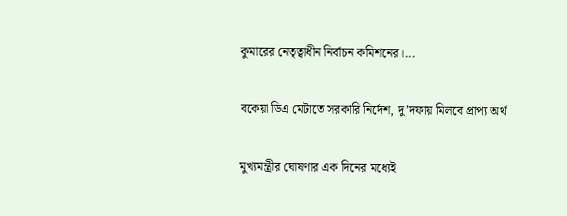কুমারের নেতৃত্বাধীন নির্বাচন কমিশনের।...

বকেয়া ডিএ মেটাতে সরকারি নির্দেশ, দু’দফায় মিলবে প্রাপ্য অর্থ

মুখ্যমন্ত্রীর ঘোষণার এক দিনের মধ্যেই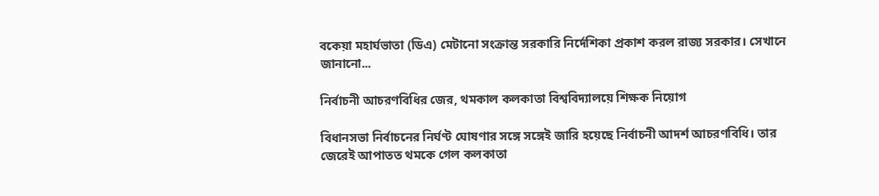বকেয়া মহার্ঘভাতা (ডিএ) মেটানো সংক্রান্ত সরকারি নির্দেশিকা প্রকাশ করল রাজ্য সরকার। সেখানে জানানো...

নির্বাচনী আচরণবিধির জের, থমকাল কলকাতা বিশ্ববিদ্যালয়ে শিক্ষক নিয়োগ

বিধানসভা নির্বাচনের নির্ঘণ্ট ঘোষণার সঙ্গে সঙ্গেই জারি হয়েছে নির্বাচনী আদর্শ আচরণবিধি। তার জেরেই আপাতত থমকে গেল কলকাতা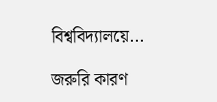বিশ্ববিদ্যালয়ে...

জরুরি কারণ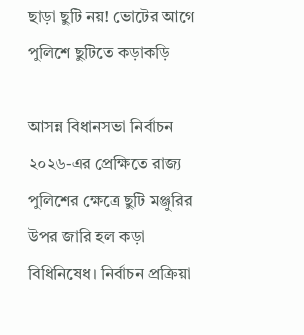ছাড়া ছুটি নয়! ভোটের আগে পুলিশে ছুটিতে কড়াকড়ি

আসন্ন বিধানসভা নির্বাচন ২০২৬-এর প্রেক্ষিতে রাজ্য পুলিশের ক্ষেত্রে ছুটি মঞ্জুরির উপর জারি হল কড়া বিধিনিষেধ। নির্বাচন প্রক্রিয়া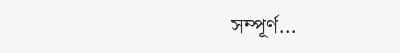সম্পূর্ণ...